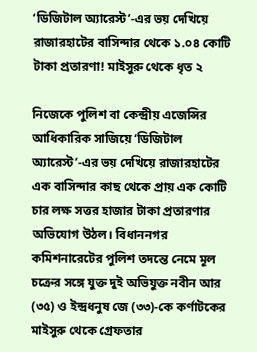‘ডিজিটাল অ্যারেস্ট’-এর ভয় দেখিয়ে রাজারহাটের বাসিন্দার থেকে ১.০৪ কোটি টাকা প্রতারণা! মাইসুরু থেকে ধৃত ২

নিজেকে পুলিশ বা কেন্দ্রীয় এজেন্সির আধিকারিক সাজিয়ে ‘ডিজিটাল অ্যারেস্ট’-এর ভয় দেখিয়ে রাজারহাটের এক বাসিন্দার কাছ থেকে প্রায় এক কোটি চার লক্ষ সত্তর হাজার টাকা প্রতারণার অভিযোগ উঠল। বিধাননগর কমিশনারেটের পুলিশ তদন্তে নেমে মূল চক্রের সঙ্গে যুক্ত দুই অভিযুক্ত নবীন আর (৩৫) ও ইন্দ্রধনুষ জে (৩৩)-কে কর্ণাটকের মাইসুরু থেকে গ্রেফতার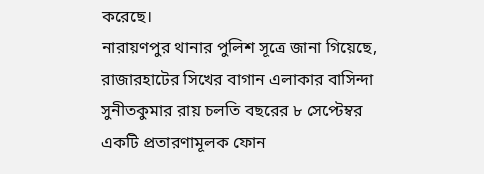করেছে।
নারায়ণপুর থানার পুলিশ সূত্রে জানা গিয়েছে, রাজারহাটের সিখের বাগান এলাকার বাসিন্দা সুনীতকুমার রায় চলতি বছরের ৮ সেপ্টেম্বর একটি প্রতারণামূলক ফোন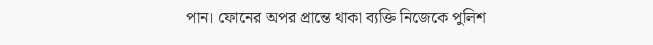পান। ফোনের অপর প্রান্তে থাকা ব্যক্তি নিজেকে পুলিশ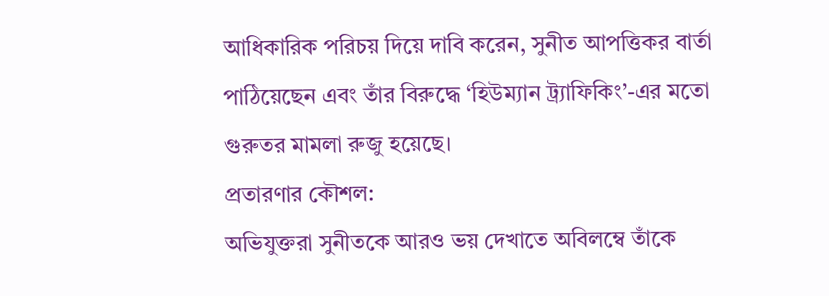আধিকারিক পরিচয় দিয়ে দাবি করেন, সুনীত আপত্তিকর বার্তা পাঠিয়েছেন এবং তাঁর বিরুদ্ধে ‘হিউম্যান ট্র্যাফিকিং’-এর মতো গুরুতর মামলা রুজু হয়েছে।
প্রতারণার কৌশল:
অভিযুক্তরা সুনীতকে আরও ভয় দেখাতে অবিলম্বে তাঁকে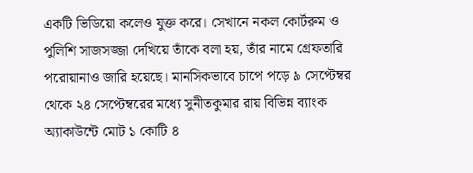একটি ভিডিয়ো কলেও যুক্ত করে। সেখানে নকল কোর্টরুম ও পুলিশি সাজসজ্জা দেখিয়ে তাঁকে বলা হয়, তাঁর নামে গ্রেফতারি পরোয়ানাও জারি হয়েছে। মানসিকভাবে চাপে পড়ে ৯ সেপ্টেম্বর থেকে ২৪ সেপ্টেম্বরের মধ্যে সুনীতকুমার রায় বিভিন্ন ব্যাংক অ্যাকাউন্টে মোট ১ কোটি ৪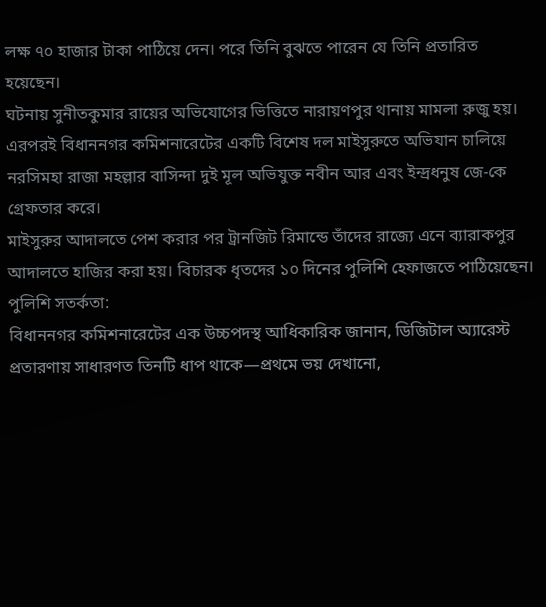লক্ষ ৭০ হাজার টাকা পাঠিয়ে দেন। পরে তিনি বুঝতে পারেন যে তিনি প্রতারিত হয়েছেন।
ঘটনায় সুনীতকুমার রায়ের অভিযোগের ভিত্তিতে নারায়ণপুর থানায় মামলা রুজু হয়। এরপরই বিধাননগর কমিশনারেটের একটি বিশেষ দল মাইসুরুতে অভিযান চালিয়ে নরসিমহা রাজা মহল্লার বাসিন্দা দুই মূল অভিযুক্ত নবীন আর এবং ইন্দ্রধনুষ জে-কে গ্রেফতার করে।
মাইসুরুর আদালতে পেশ করার পর ট্রানজিট রিমান্ডে তাঁদের রাজ্যে এনে ব্যারাকপুর আদালতে হাজির করা হয়। বিচারক ধৃতদের ১০ দিনের পুলিশি হেফাজতে পাঠিয়েছেন।
পুলিশি সতর্কতা:
বিধাননগর কমিশনারেটের এক উচ্চপদস্থ আধিকারিক জানান, ডিজিটাল অ্যারেস্ট প্রতারণায় সাধারণত তিনটি ধাপ থাকে—প্রথমে ভয় দেখানো,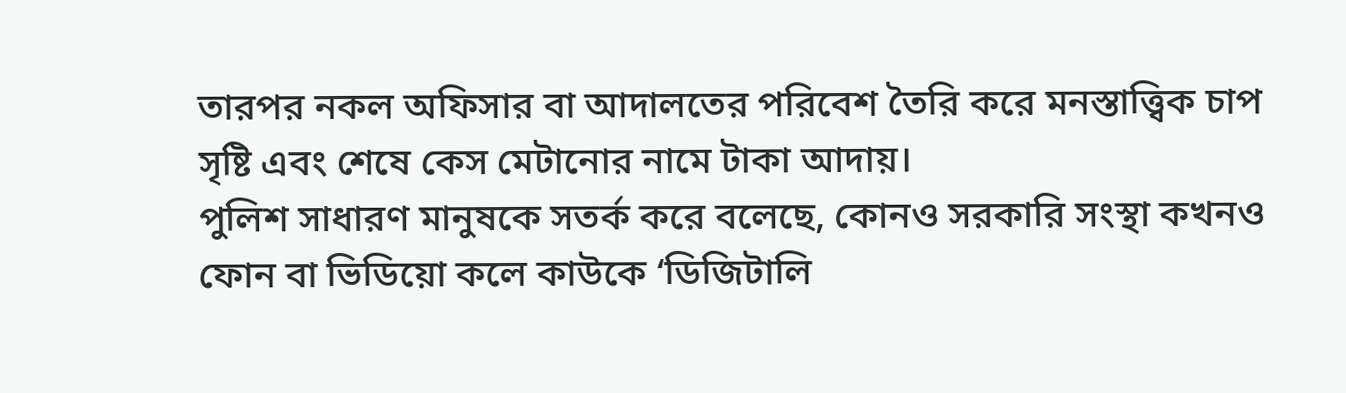তারপর নকল অফিসার বা আদালতের পরিবেশ তৈরি করে মনস্তাত্ত্বিক চাপ সৃষ্টি এবং শেষে কেস মেটানোর নামে টাকা আদায়।
পুলিশ সাধারণ মানুষকে সতর্ক করে বলেছে, কোনও সরকারি সংস্থা কখনও ফোন বা ভিডিয়ো কলে কাউকে ‘ডিজিটালি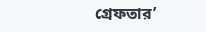গ্রেফতার’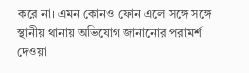করে না। এমন কোনও ফোন এলে সঙ্গে সঙ্গে স্থানীয় থানায় অভিযোগ জানানোর পরামর্শ দেওয়া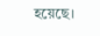হয়েছে।